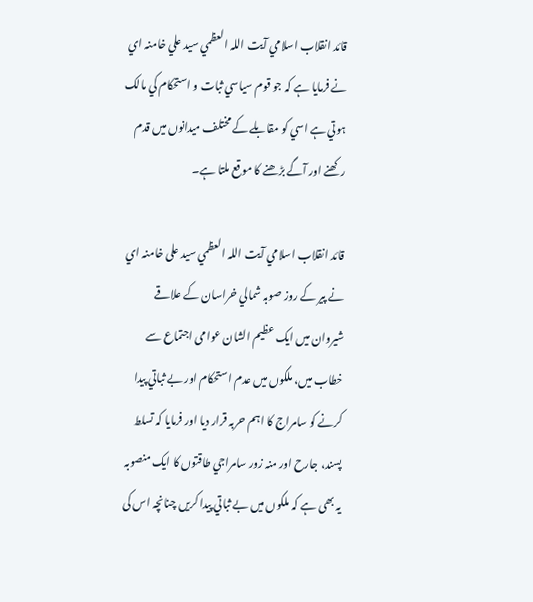قائد انقلاب اسلامي آيت اللہ العظمي سيد علي خامنہ اي نے فرمايا ہے کہ جو قوم سياسي ثبات و استحکام کي مالک ہوتي ہے اسي کو مقابلے کے مختلف ميدانوں ميں قدم رکھنے اور آگے بڑھنے کا موقع ملتا ہے۔

قائد انقلاب اسلامي آيت اللہ العظمي سيد علی خامنہ اي نے پير کے روز صوبہ شمالي خراسان کے علاقے شيروان ميں ايک عظيم الشان عوامی اجتماع سے خطاب ميں، ملکوں ميں عدم استحکام اور بے ثباتي پيدا کرنے کو سامراج کا اہم حربہ قرار دیا اور فرمايا کہ تسلط پسند، جارح اور منہ زور سامراجي طاقتوں کا ایک منصوبہ یہ بھی ہے کہ ملکوں ميں بے ثباتي پيدا کريں چنانچہ اس کی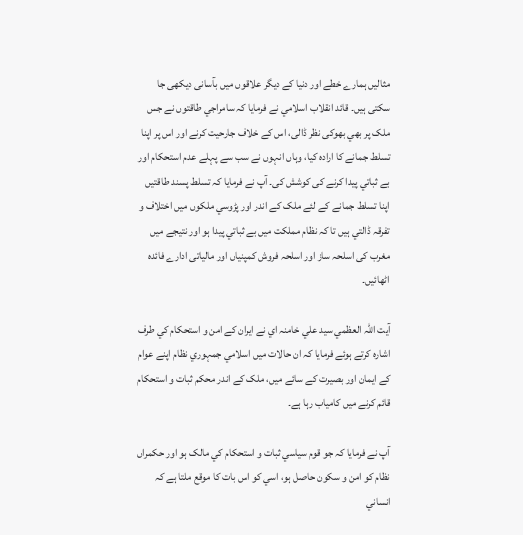مثالیں ہمارے خطے اور دنيا کے ديگر علاقوں ميں بآسانی دیکھی جا سکتی ہيں۔ قائد انقلاب اسلامي نے فرمايا کہ سامراجي طاقتوں نے جس ملک پر بھي بھوکی نظر ڈالی، اس کے خلاف جارحیت کرنے اور اس پر اپنا تسلط جمانے کا ارادہ کيا، وہاں انہوں نے سب سے پہلے عدم استحکام اور بے ثباتي پيدا کرنے کی کوشش کی۔ آپ نے فرمايا کہ تسلط پسند طاقتيں اپنا تسلط جمانے کے لئے ملک کے اندر اور پڑوسي ملکوں ميں اختلاف و تفرقہ ڈالتي ہيں تا کہ نظام مملکت ميں بے ثباتي پيدا ہو اور نتيجے ميں مغرب کی اسلحہ ساز اور اسلحہ فروش کمپنیاں اور مالیاتی ادارے فائدہ اٹھائيں۔

آيت اللہ العظمي سيد علي خامنہ اي نے ايران کے امن و استحکام کي طرف اشارہ کرتے ہوئے فرمايا کہ ان حالات ميں اسلامي جمہوري نظام اپنے عوام کے ايمان اور بصيرت کے سائے ميں، ملک کے اندر محکم ثبات و استحکام قائم کرنے ميں کامياب رہا ہے۔

آپ نے فرمايا کہ جو قوم سياسي ثبات و استحکام کي مالک ہو اور حکمراں نظام کو امن و سکون حاصل ہو، اسي کو اس بات کا موقع ملتا ہے کہ انساني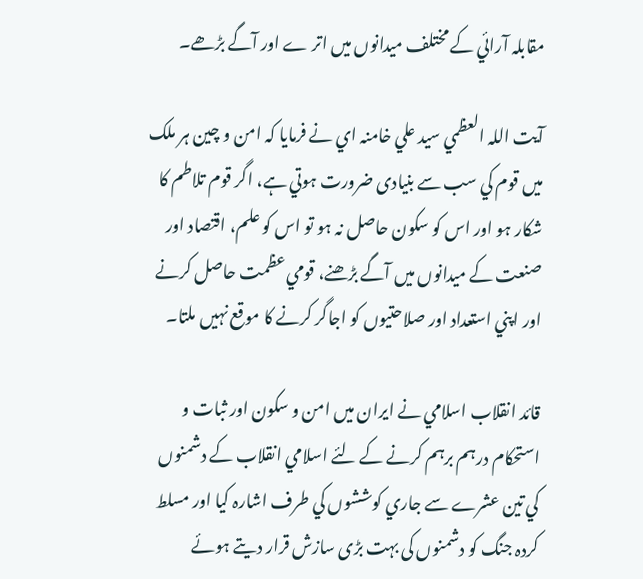مقابلہ آرائي کے مختلف ميدانوں ميں اتر ے اور آگے بڑھے۔

آيت اللہ العظمي سيد علي خامنہ اي نے فرمايا کہ امن و چین ہر ملک ميں قوم کي سب سے بنیادی ضرورت ہوتي ہے، اگر قوم تلاطم کا شکار ہو اور اس کو سکون حاصل نہ ہو تو اس کو علم، اقتصاد اور صنعت کے ميدانوں ميں آگے بڑھنے، قومي عظمت حاصل کرنے اور اپني استعداد اور صلاحتيوں کو اجاگر کرنے کا موقع نہيں ملتا۔

قائد انقلاب اسلامي نے ايران ميں امن و سکون اور ثبات و استحکام درہم برہم کرنے کے لئے اسلامي انقلاب کے دشمنوں کي تين عشرے سے جاري کوششوں کي طرف اشارہ کيا اور مسلط کردہ جنگ کو دشمنوں کی بہت بڑی سازش قرار دیتے ہوئے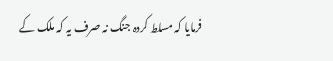فرمايا کہ مسلط کردہ جنگ نہ صرف يہ کہ ملک کے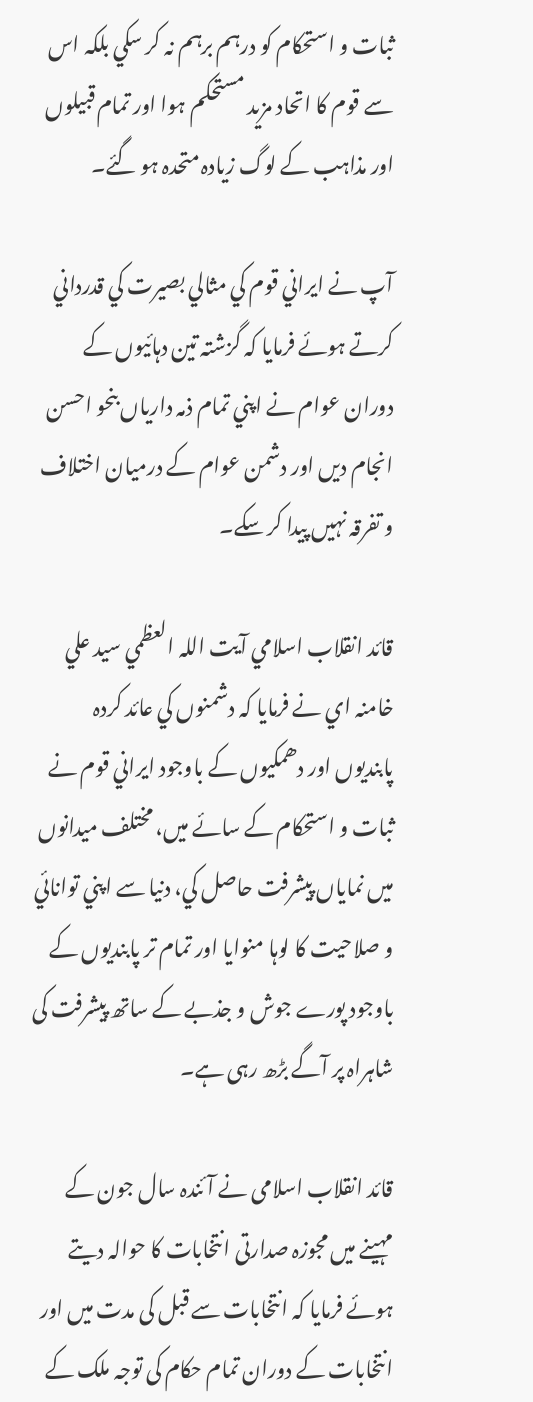ثبات و استحکام کو درہم برہم نہ کر سکي بلکہ اس سے قوم کا اتحاد مزيد مستحکم ہوا اور تمام قبيلوں اور مذاہب کے لوگ زيادہ متحدہ ہو گئے۔

آپ نے ايراني قوم کي مثالي بصيرت کي قدرداني کرتے ہوئے فرمايا کہ گزشتہ تين دہائیوں کے دوران عوام نے اپني تمام ذمہ دارياں بنحو احسن انجام ديں اور دشمن عوام کے درميان اختلاف و تفرقہ نہیں پیدا کر سکے۔

قائد انقلاب اسلامي آيت اللہ العظمي سيد علي خامنہ اي نے فرمايا کہ دشمنوں کي عائد کردہ پابنديوں اور دھمکيوں کے باوجود ايراني قوم نے ثبات و استحکام کے سائے ميں، مختلف ميدانوں ميں نماياں پيشرفت حاصل کي، دنيا سے اپني توانائي و صلاحيت کا لوہا منوايا اور تمام تر پابنديوں کے باوجود پورے جوش و جذبے کے ساتھ پيشرفت کی شاہراہ پر آگے بڑھ رہی ہے۔

قائد انقلاب اسلامی نے آئندہ سال جون کے مہینے میں مجوزہ صدارتی انتخابات کا حوالہ دیتے ہوئے فرمایا کہ انتخابات سے قبل کی مدت میں اور انتخابات کے دوران تمام حکام کی توجہ ملک کے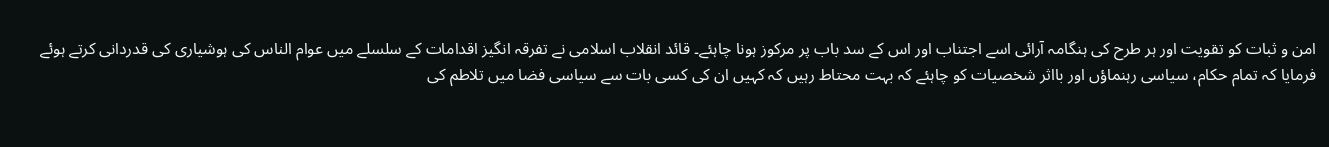امن و ثبات کو تقویت اور ہر طرح کی ہنگامہ آرائی اسے اجتناب اور اس کے سد باب پر مرکوز ہونا چاہئے۔ قائد انقلاب اسلامی نے تفرقہ انگیز اقدامات کے سلسلے میں عوام الناس کی ہوشیاری کی قدردانی کرتے ہوئے فرمایا کہ تمام حکام، سیاسی رہنماؤں اور بااثر شخصیات کو چاہئے کہ بہت محتاط رہیں کہ کہیں ان کی کسی بات سے سیاسی فضا میں تلاطم کی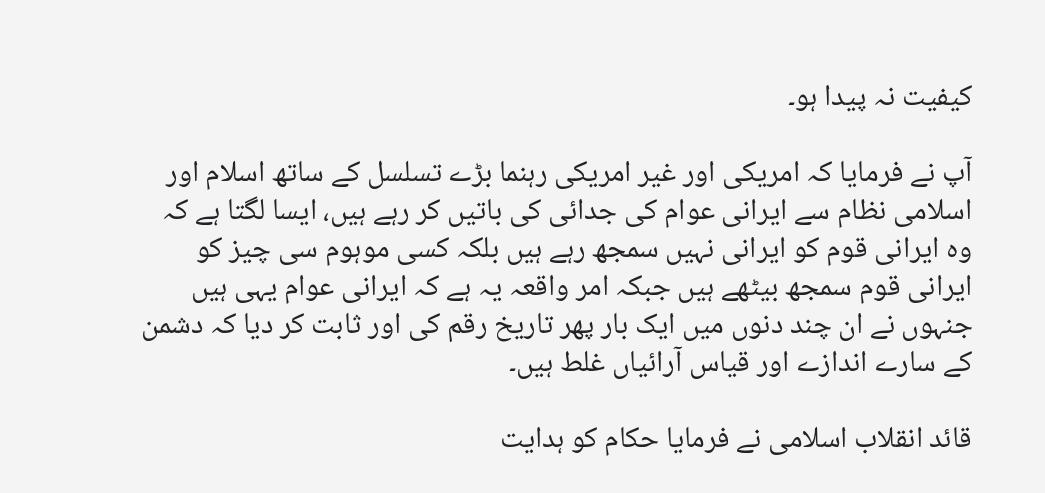کیفیت نہ پیدا ہو۔

آپ نے فرمایا کہ امریکی اور غیر امریکی رہنما بڑے تسلسل کے ساتھ اسلام اور اسلامی نظام سے ایرانی عوام کی جدائی کی باتیں کر رہے ہیں، ایسا لگتا ہے کہ وہ ایرانی قوم کو ایرانی نہیں سمجھ رہے ہیں بلکہ کسی موہوم سی چیز کو ایرانی قوم سمجھ بیٹھے ہیں جبکہ امر واقعہ یہ ہے کہ ایرانی عوام یہی ہیں جنہوں نے ان چند دنوں میں ایک بار پھر تاریخ رقم کی اور ثابت کر دیا کہ دشمن کے سارے اندازے اور قیاس آرائیاں غلط ہیں۔

قائد انقلاب اسلامی نے فرمایا حکام کو ہدایت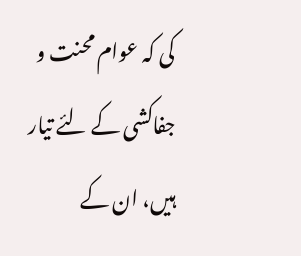کی کہ عوام محنت و جفاکشی کے لئے تیار ہیں، ان کے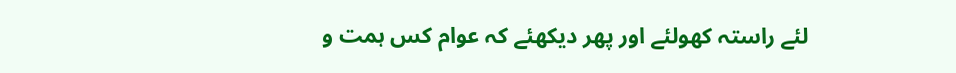لئے راستہ کھولئے اور پھر دیکھئے کہ عوام کس ہمت و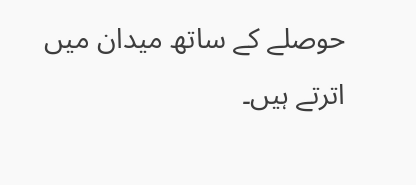حوصلے کے ساتھ میدان میں اترتے ہیں۔